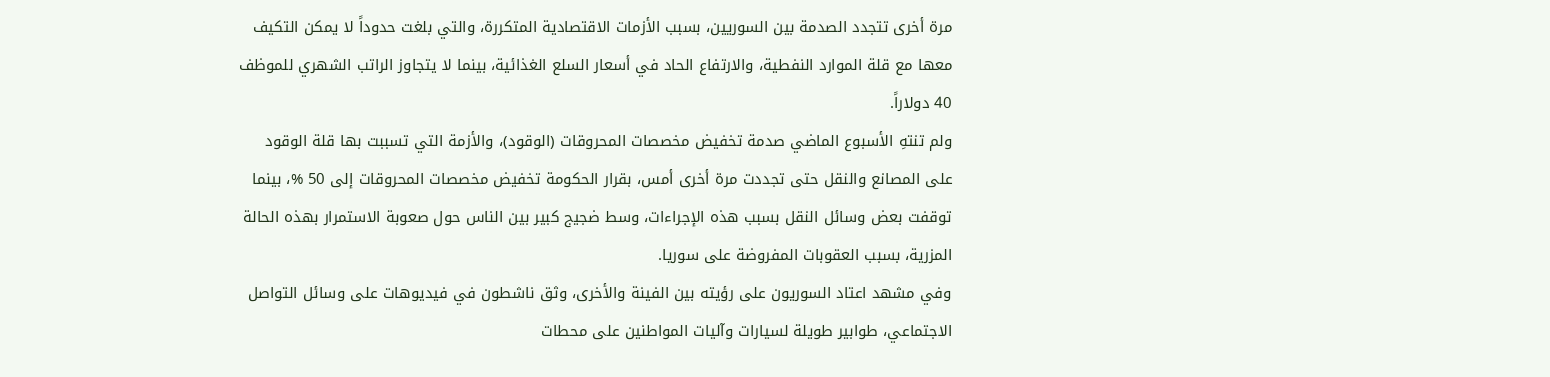مرة أخرى تتجدد الصدمة بين السوريين، بسبب الأزمات الاقتصادية المتكررة، والتي بلغت حدوداً لا يمكن التكيف معها مع قلة الموارد النفطية، والارتفاع الحاد في أسعار السلع الغذائية، بينما لا يتجاوز الراتب الشهري للموظف 40 دولاراً.
ولم تنتهِ الأسبوع الماضي صدمة تخفيض مخصصات المحروقات (الوقود)، والأزمة التي تسببت بها قلة الوقود على المصانع والنقل حتى تجددت مرة أخرى أمس، بقرار الحكومة تخفيض مخصصات المحروقات إلى 50 %، بينما توقفت بعض وسائل النقل بسبب هذه الإجراءات، وسط ضجيج كبير بين الناس حول صعوبة الاستمرار بهذه الحالة المزرية، بسبب العقوبات المفروضة على سوريا.
وفي مشهد اعتاد السوريون على رؤيته بين الفينة والأخرى، وثق ناشطون في فيديوهات على وسائل التواصل الاجتماعي، طوابير طويلة لسيارات وآليات المواطنين على محطات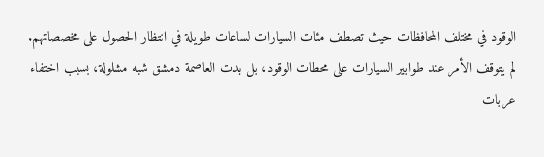الوقود في مختلف المحافظات حيث تصطف مئات السيارات لساعات طويلة في انتظار الحصول على مخصصاتهم.
لم يتوقف الأمر عند طوابير السيارات على محطات الوقود، بل بدت العاصمة دمشق شبه مشلولة، بسبب اختفاء عربات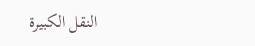النقل الكبيرة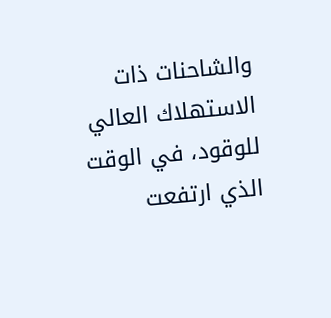والشاحنات ذات الاستهلاك العالي للوقود، في الوقت الذي ارتفعت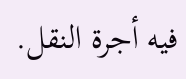فيه أجرة النقل.